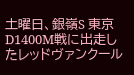土曜日、銀嶺S 東京D1400M戦に出走したレッドヴァンクール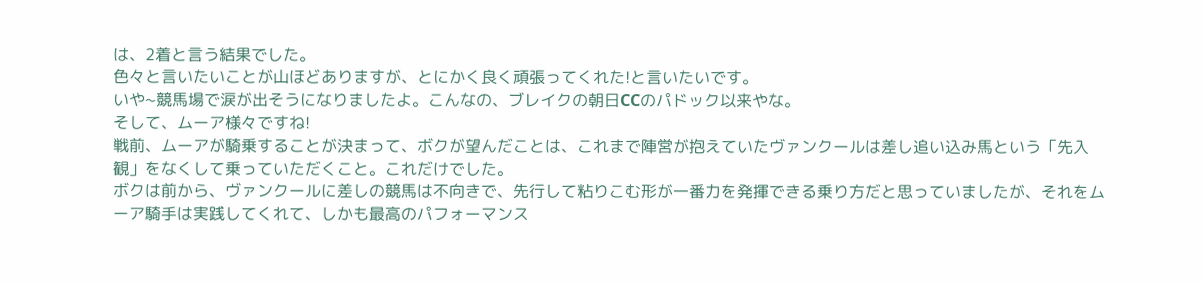は、2着と言う結果でした。
色々と言いたいことが山ほどありますが、とにかく良く頑張ってくれた!と言いたいです。
いや~競馬場で涙が出そうになりましたよ。こんなの、ブレイクの朝日CCのパドック以来やな。
そして、ムーア様々ですね!
戦前、ムーアが騎乗することが決まって、ボクが望んだことは、これまで陣営が抱えていたヴァンクールは差し追い込み馬という「先入観」をなくして乗っていただくこと。これだけでした。
ボクは前から、ヴァンクールに差しの競馬は不向きで、先行して粘りこむ形が一番力を発揮できる乗り方だと思っていましたが、それをムーア騎手は実践してくれて、しかも最高のパフォーマンス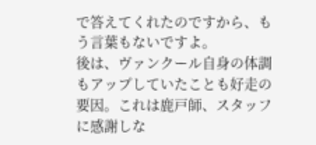で答えてくれたのですから、もう言葉もないですよ。
後は、ヴァンクール自身の体調もアップしていたことも好走の要因。これは鹿戸師、スタッフに感謝しな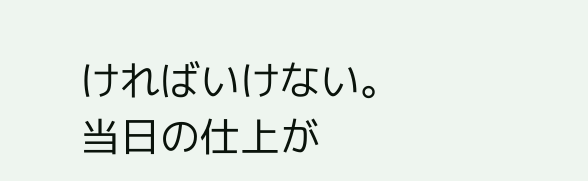ければいけない。
当日の仕上が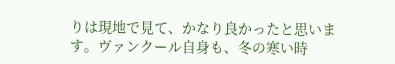りは現地で見て、かなり良かったと思います。ヴァンクール自身も、冬の寒い時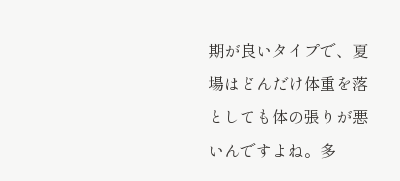期が良いタイプで、夏場はどんだけ体重を落としても体の張りが悪いんですよね。多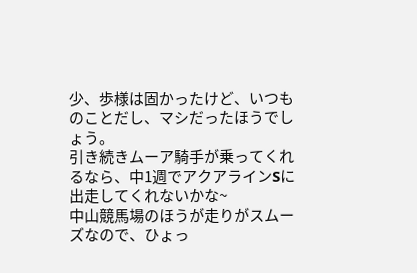少、歩様は固かったけど、いつものことだし、マシだったほうでしょう。
引き続きムーア騎手が乗ってくれるなら、中1週でアクアラインSに出走してくれないかな~
中山競馬場のほうが走りがスムーズなので、ひょっ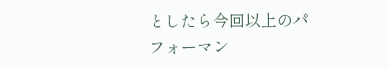としたら今回以上のパフォーマン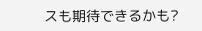スも期待できるかも?